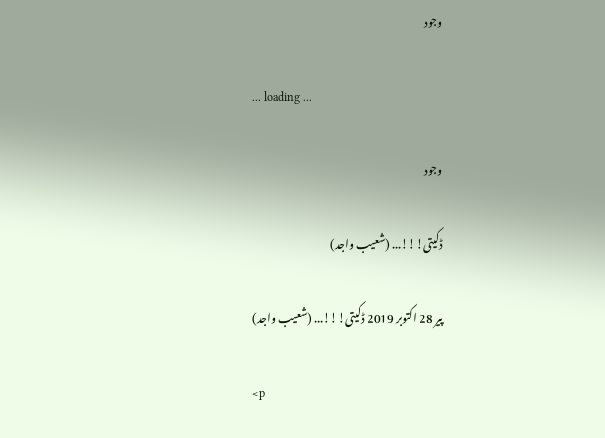وجود

... loading ...

وجود

ڈکیتی!!!... (شعیب واجد)

پیر 28 اکتوبر 2019 ڈکیتی!!!... (شعیب واجد)

<p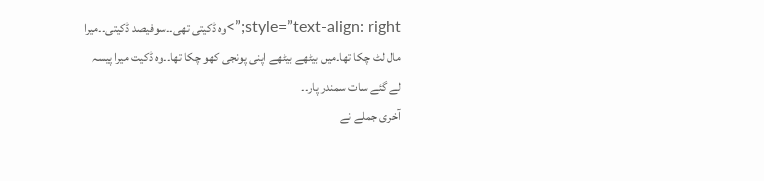style=”text-align: right;”>وہ ڈکیتی تھی۔۔سوفیصد ڈکیتی۔۔میرا مال لٹ چکا تھا۔میں بیٹھے بیٹھے اپنی پونجی کھو چکا تھا۔۔وہ ڈکیت میرا پیسہ لے گئے سات سمندر پار۔۔
آخری جملے نے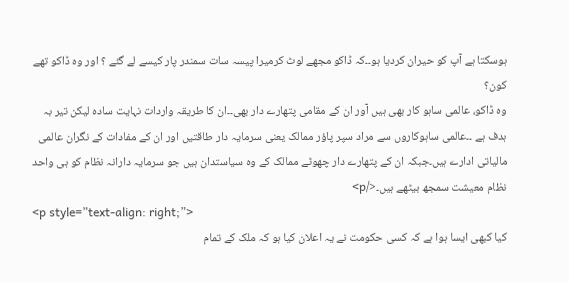ہوسکتا ہے آپ کو حیران کردیا ہو۔۔کہ ڈاکو مجھے لوٹ کرمیرا پیسہ سات سمندر پار کیسے لے گئے ؟ اور وہ ڈاکو تھے کون؟
وہ ڈاکو، عالمی ساہو کار بھی ہیں آور ان کے مقامی پتھارے دار بھی۔۔ان کا طریقہ واردات نہایت سادہ لیکن تیر بہ ہدف ہے ۔۔عالمی ساہوکاروں سے مراد سپر پاؤر ممالک یعنی سرمایہ دار طاقتیں اور ان کے مفادات کے نگران عالمی مالیاتی ادارے ہیں۔جبکہ ان کے پتھارے دار چھوٹے ممالک کے وہ سیاستدان ہیں جو سرمایہ دارانہ نظام کو ہی واحد نظام معیشت سمجھ بیٹھے ہیں۔</p>
<p style=”text-align: right;”>
کیا کبھی ایسا ہوا ہے کہ کسی حکومت نے یہ اعلان کیا ہو کہ ملک کے تمام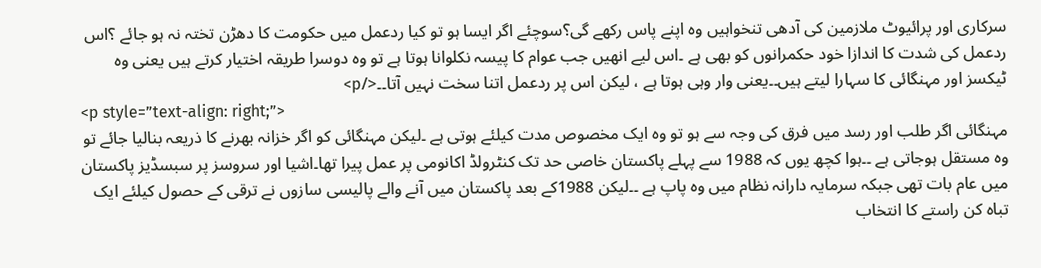سرکاری اور پرائیوٹ ملازمین کی آدھی تنخواہیں وہ اپنے پاس رکھے گی؟سوچئے اگر ایسا ہو تو کیا ردعمل میں حکومت کا دھڑن تختہ نہ ہو جائے ؟اس ردعمل کی شدت کا اندازا خود حکمرانوں کو بھی ہے ۔اس لیے انھیں جب عوام کا پیسہ نکلوانا ہوتا ہے تو وہ دوسرا طریقہ اختیار کرتے ہیں یعنی وہ ٹیکسز اور مہنگائی کا سہارا لیتے ہیں۔۔یعنی وار وہی ہوتا ہے ، لیکن اس پر ردعمل اتنا سخت نہیں آتا۔۔</p>
<p style=”text-align: right;”>
مہنگائی اگر طلب اور رسد میں فرق کی وجہ سے ہو تو وہ ایک مخصوص مدت کیلئے ہوتی ہے ۔لیکن مہنگائی کو اگر خزانہ بھرنے کا ذریعہ بنالیا جائے تو وہ مستقل ہوجاتی ہے ۔۔ہوا کچھ یوں کہ 1988 سے پہلے پاکستان خاصی حد تک کنٹرولڈ اکانومی پر عمل پیرا تھا۔اشیا اور سروسز پر سبسڈیز پاکستان میں عام بات تھی جبکہ سرمایہ دارانہ نظام میں وہ پاپ ہے ۔۔لیکن 1988کے بعد پاکستان میں آنے والے پالیسی سازوں نے ترقی کے حصول کیلئے ایک تباہ کن راستے کا انتخاب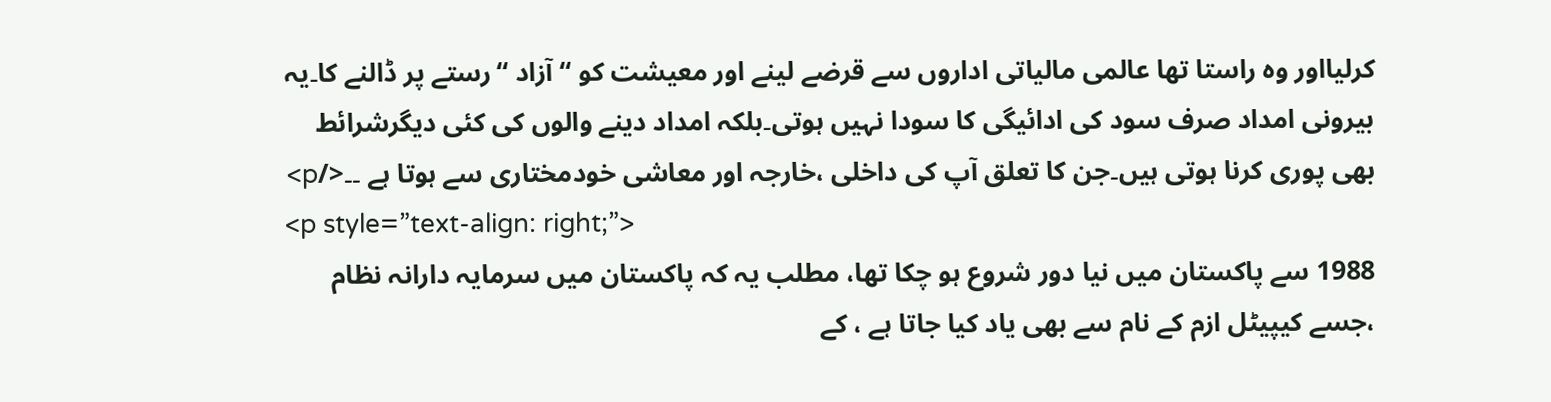کرلیااور وہ راستا تھا عالمی مالیاتی اداروں سے قرضے لینے اور معیشت کو “آزاد “رستے پر ڈالنے کا۔یہ بیرونی امداد صرف سود کی ادائیگی کا سودا نہیں ہوتی۔بلکہ امداد دینے والوں کی کئی دیگرشرائط بھی پوری کرنا ہوتی ہیں۔جن کا تعلق آپ کی داخلی ،خارجہ اور معاشی خودمختاری سے ہوتا ہے ۔۔</p>
<p style=”text-align: right;”>
1988 سے پاکستان میں نیا دور شروع ہو چکا تھا، مطلب یہ کہ پاکستان میں سرمایہ دارانہ نظام ،جسے کیپیٹل ازم کے نام سے بھی یاد کیا جاتا ہے ، کے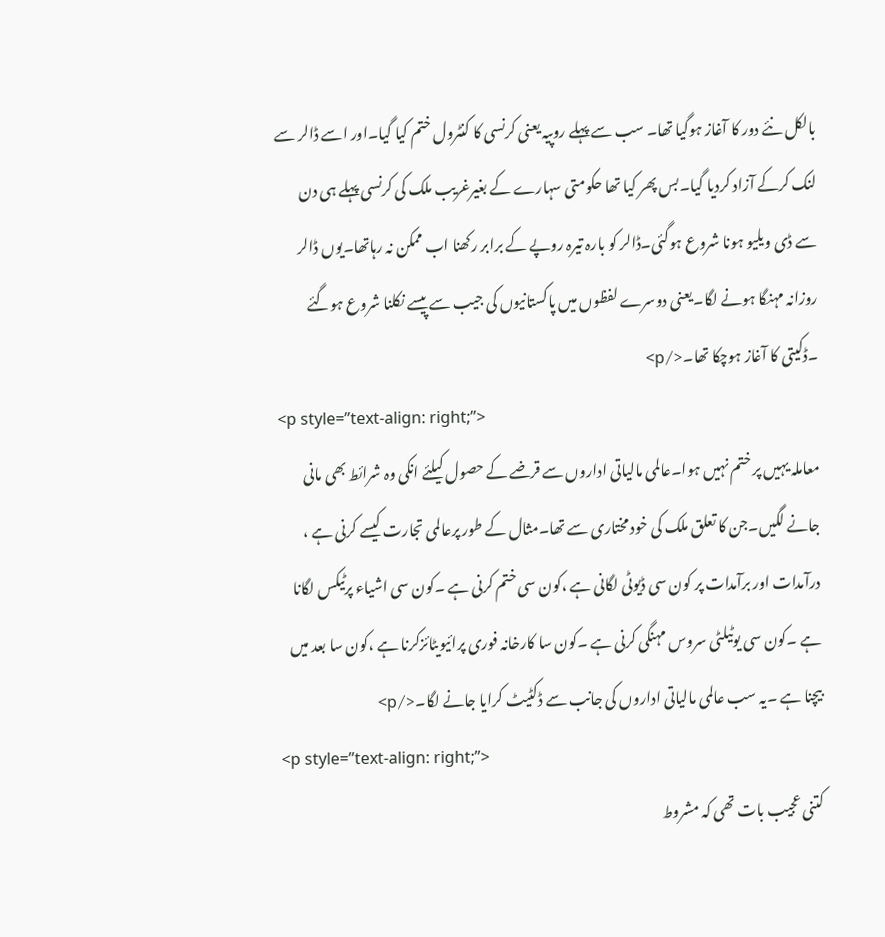بالکل نئے دور کا آغاز ہوگیا تھا۔ سب سے پہلے روپیہ یعنی کرنسی کا کنٹرول ختم کیا گیا۔اور اسے ڈالر سے لنک کرکے آزاد کردیا گیا۔بس پھر کیا تھا حکومتی سہارے کے بغیرغریب ملک کی کرنسی پہلے ہی دن سے ڈی ویلیو ہونا شروع ہوگئی۔ڈالر کو بارہ تیرہ روپے کے برابر رکھنا اب ممکن نہ رہاتھا۔یوں ڈالر روزانہ مہنگا ہونے لگا۔یعنی دوسرے لفظوں میں پاکستانیوں کی جیب سے پیسے نکلنا شروع ہوگئے ۔ڈکیتی کا آغاز ہوچکا تھا۔</p>
<p style=”text-align: right;”>
معاملہ یہیں پر ختم نہیں ہوا۔عالمی مالیاتی اداروں سے قرضے کے حصول کیلئے انکی وہ شرائط بھی مانی جانے لگیں۔جن کا تعلق ملک کی خود مختاری سے تھا۔مثال کے طور پرعالمی تجارت کیسے کرنی ہے ، درآمدات اور برآمدات پر کون سی ڈیوٹی لگانی ہے ،کون سی ختم کرنی ہے ۔کون سی اشیاء پرٹیکس لگانا ہے ۔کون سی یوٹیلٹی سروس مہنگی کرنی ہے ۔کون سا کارخانہ فوری پرائیویٹائزکرنا ہے ،کون سا بعد میں بیچنا ہے ۔یہ سب عالمی مالیاتی اداروں کی جانب سے ڈکٹیٹ کرایا جانے لگا۔</p>
<p style=”text-align: right;”>
کتنی عجیب بات تھی کہ مشروط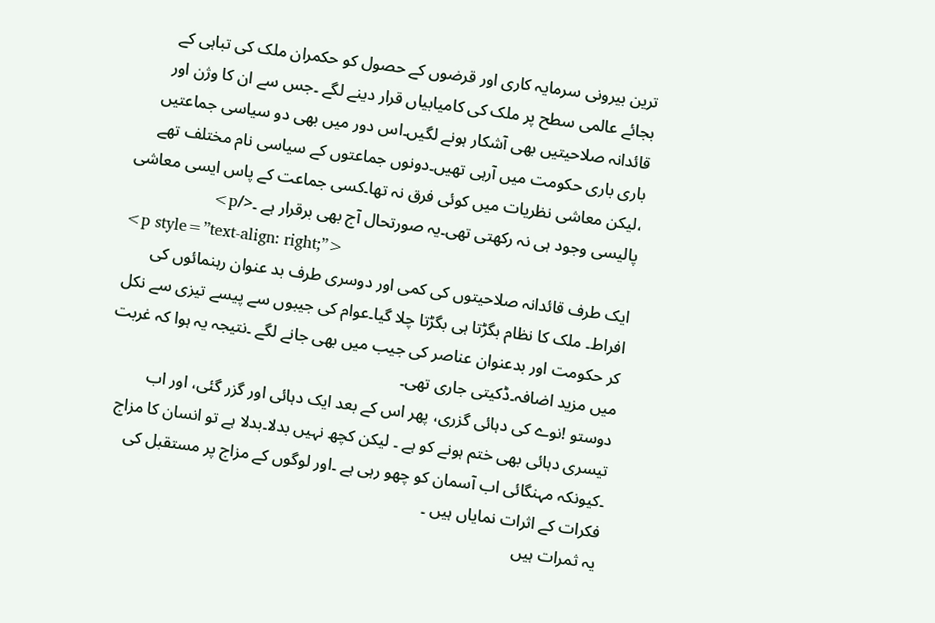ترین بیرونی سرمایہ کاری اور قرضوں کے حصول کو حکمران ملک کی تباہی کے بجائے عالمی سطح پر ملک کی کامیابیاں قرار دینے لگے ۔جس سے ان کا وژن اور قائدانہ صلاحیتیں بھی آشکار ہونے لگیں۔اس دور میں بھی دو سیاسی جماعتیں باری باری حکومت میں آرہی تھیں۔دونوں جماعتوں کے سیاسی نام مختلف تھے ،لیکن معاشی نظریات میں کوئی فرق نہ تھا۔کسی جماعت کے پاس ایسی معاشی پالیسی وجود ہی نہ رکھتی تھی۔یہ صورتحال آج بھی برقرار ہے ۔</p>
<p style=”text-align: right;”>
ایک طرف قائدانہ صلاحیتوں کی کمی اور دوسری طرف بد عنوان رہنمائوں کی افراط۔ ملک کا نظام بگڑتا ہی بگڑتا چلا گیا۔عوام کی جیبوں سے پیسے تیزی سے نکل کر حکومت اور بدعنوان عناصر کی جیب میں بھی جانے لگے ۔نتیجہ یہ ہوا کہ غربت میں مزید اضافہ۔ڈکیتی جاری تھی۔
دوستو !نوے کی دہائی گزری، پھر اس کے بعد ایک دہائی اور گزر گئی، اور اب تیسری دہائی بھی ختم ہونے کو ہے ۔ لیکن کچھ نہیں بدلا۔بدلا ہے تو انسان کا مزاج ۔کیونکہ مہنگائی اب آسمان کو چھو رہی ہے ۔اور لوگوں کے مزاج پر مستقبل کی فکرات کے اثرات نمایاں ہیں ۔
یہ ثمرات ہیں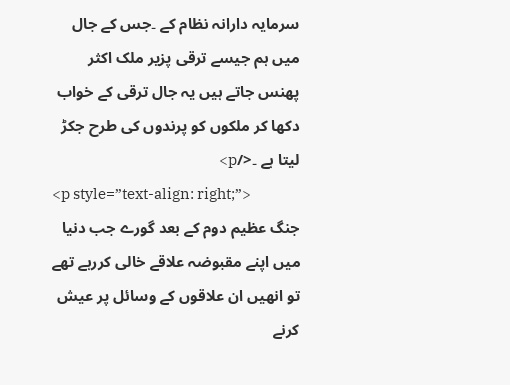سرمایہ دارانہ نظام کے ۔جس کے جال میں ہم جیسے ترقی پزیر ملک اکثر پھنس جاتے ہیں یہ جال ترقی کے خواب دکھا کر ملکوں کو پرندوں کی طرح جکڑ لیتا ہے ۔</p>
<p style=”text-align: right;”>
جنگ عظیم دوم کے بعد گورے جب دنیا میں اپنے مقبوضہ علاقے خالی کررہے تھے تو انھیں ان علاقوں کے وسائل پر عیش کرنے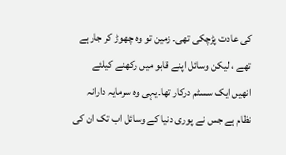کی عادت پڑچکی تھی۔ زمین تو وہ چھوڑ کر جارہے تھے ، لیکن وسائل اپنے قابو میں رکھنے کیلئے انھیں ایک سسٹم درکار تھا۔یہی وہ سرمایہ دارانہ نظام ہے جس نے پوری دنیا کے وسائل اب تک ان کی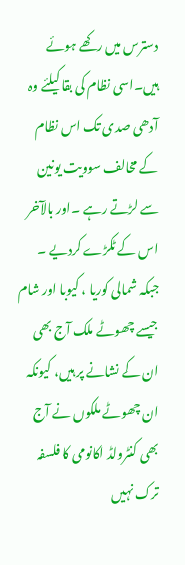دسترس میں رکھے ہوئے ہیں۔اسی نظام کی بقا کیلئے وہ آدھی صدی تک اس نظام کے مخالف سوویت یونین سے لڑتے رہے ۔اور بالآخر اس کے ٹکڑے کردیے ۔ جبکہ شمالی کوریا ، کیوبا اور شام جیسے چھوٹے ملک آج بھی ان کے نشانے پر ہیں، کیونکہ ان چھوٹے ملکوں نے آج بھی کنٹرولڈ اکانومی کا فلسفہ ترک نہیں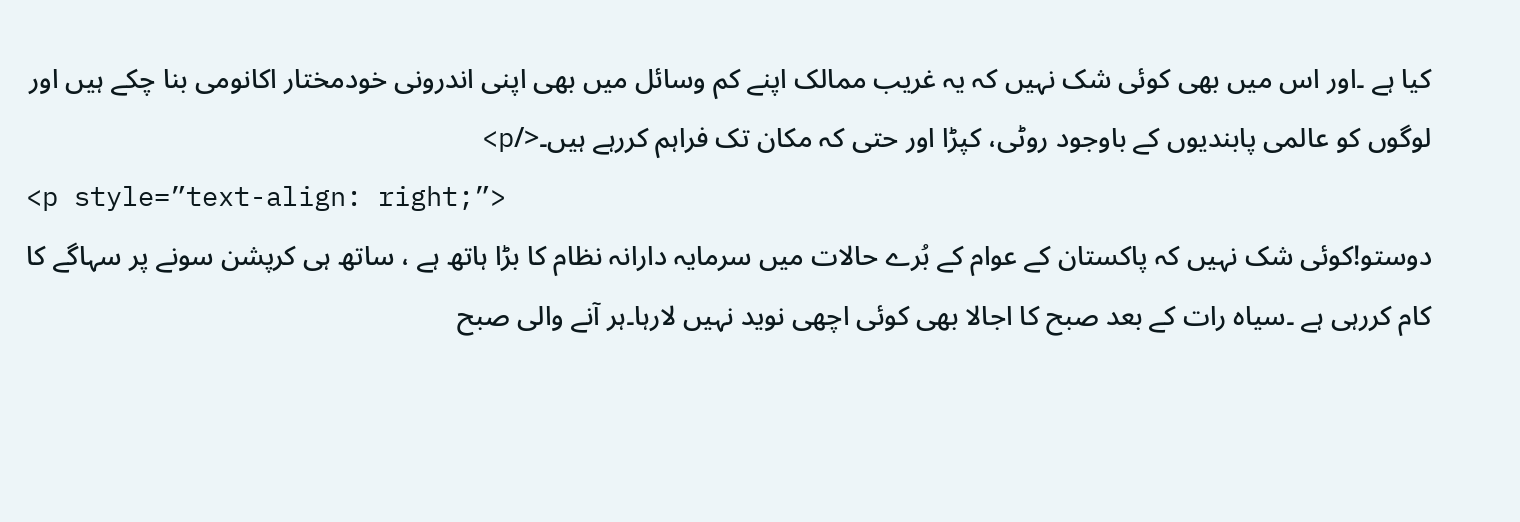کیا ہے ۔اور اس میں بھی کوئی شک نہیں کہ یہ غریب ممالک اپنے کم وسائل میں بھی اپنی اندرونی خودمختار اکانومی بنا چکے ہیں اور لوگوں کو عالمی پابندیوں کے باوجود روٹی، کپڑا اور حتی کہ مکان تک فراہم کررہے ہیں۔</p>
<p style=”text-align: right;”>
دوستو!کوئی شک نہیں کہ پاکستان کے عوام کے بُرے حالات میں سرمایہ دارانہ نظام کا بڑا ہاتھ ہے ، ساتھ ہی کرپشن سونے پر سہاگے کا کام کررہی ہے ۔سیاہ رات کے بعد صبح کا اجالا بھی کوئی اچھی نوید نہیں لارہا۔ہر آنے والی صبح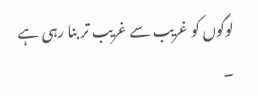لوگوں کو غریب سے غریب تر بنا رہی ہے ۔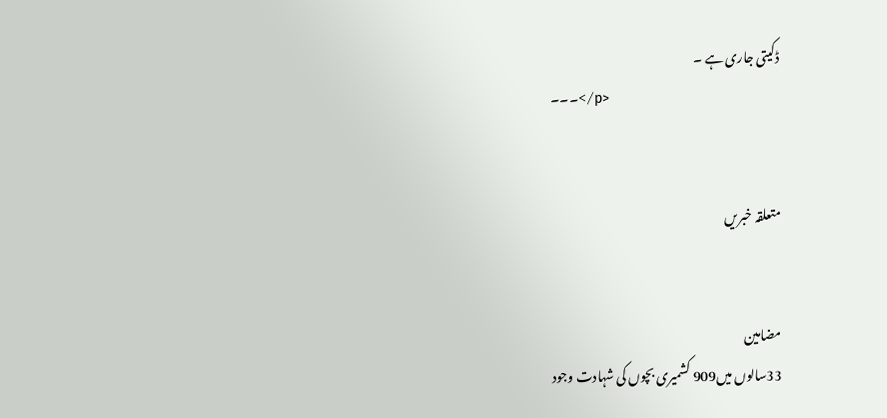ڈکیتی جاری ہے ۔
۔۔۔</p>


متعلقہ خبریں


مضامین
33سالوں میں909 کشمیری بچوں کی شہادت وجود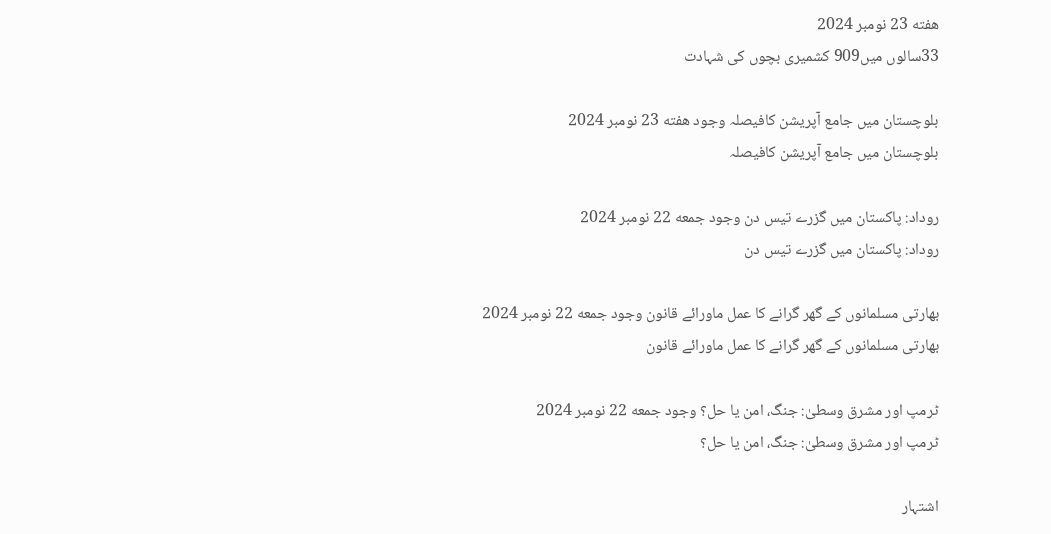هفته 23 نومبر 2024
33سالوں میں909 کشمیری بچوں کی شہادت

بلوچستان میں جامع آپریشن کافیصلہ وجود هفته 23 نومبر 2024
بلوچستان میں جامع آپریشن کافیصلہ

روداد: پاکستان میں گزرے تیس دن وجود جمعه 22 نومبر 2024
روداد: پاکستان میں گزرے تیس دن

بھارتی مسلمانوں کے گھر گرانے کا عمل ماورائے قانون وجود جمعه 22 نومبر 2024
بھارتی مسلمانوں کے گھر گرانے کا عمل ماورائے قانون

ٹرمپ اور مشرق وسطیٰ: جنگ، امن یا حل؟ وجود جمعه 22 نومبر 2024
ٹرمپ اور مشرق وسطیٰ: جنگ، امن یا حل؟

اشتہار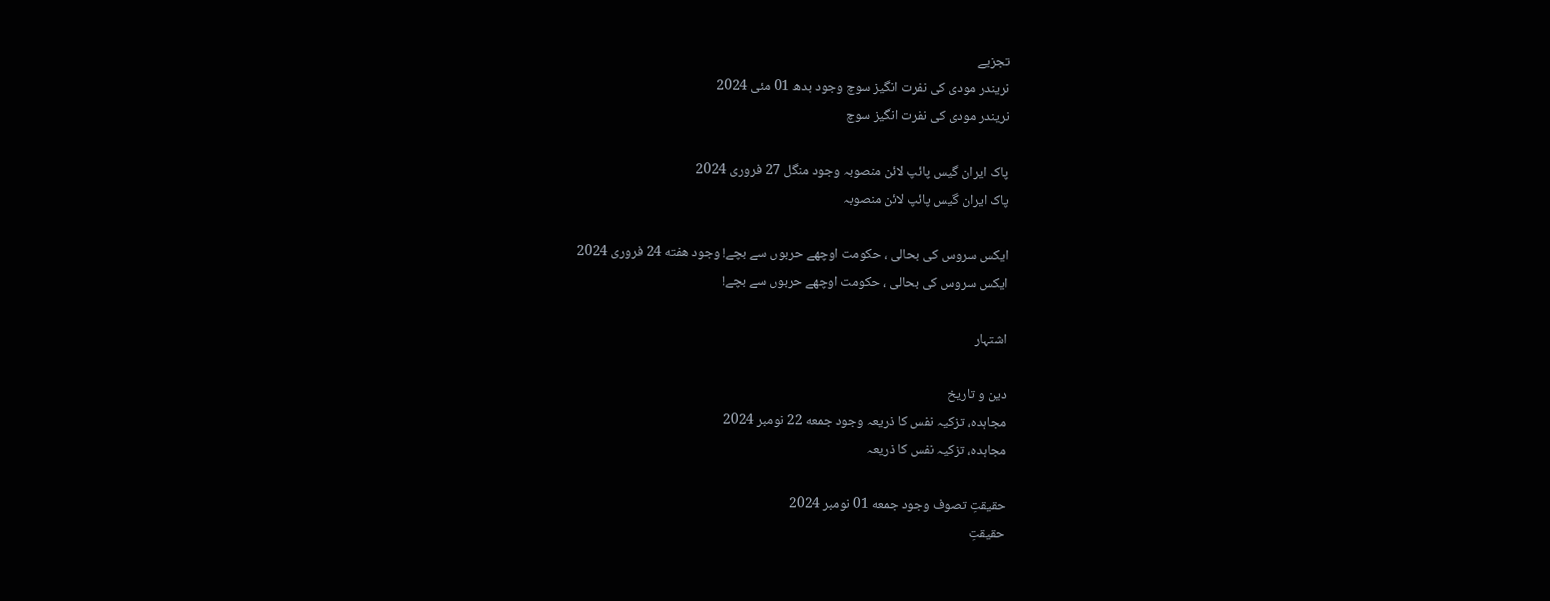تجزیے
نریندر مودی کی نفرت انگیز سوچ وجود بدھ 01 مئی 2024
نریندر مودی کی نفرت انگیز سوچ

پاک ایران گیس پائپ لائن منصوبہ وجود منگل 27 فروری 2024
پاک ایران گیس پائپ لائن منصوبہ

ایکس سروس کی بحالی ، حکومت اوچھے حربوں سے بچے! وجود هفته 24 فروری 2024
ایکس سروس کی بحالی ، حکومت اوچھے حربوں سے بچے!

اشتہار

دین و تاریخ
مجاہدہ، تزکیہ نفس کا ذریعہ وجود جمعه 22 نومبر 2024
مجاہدہ، تزکیہ نفس کا ذریعہ

حقیقتِ تصوف وجود جمعه 01 نومبر 2024
حقیقتِ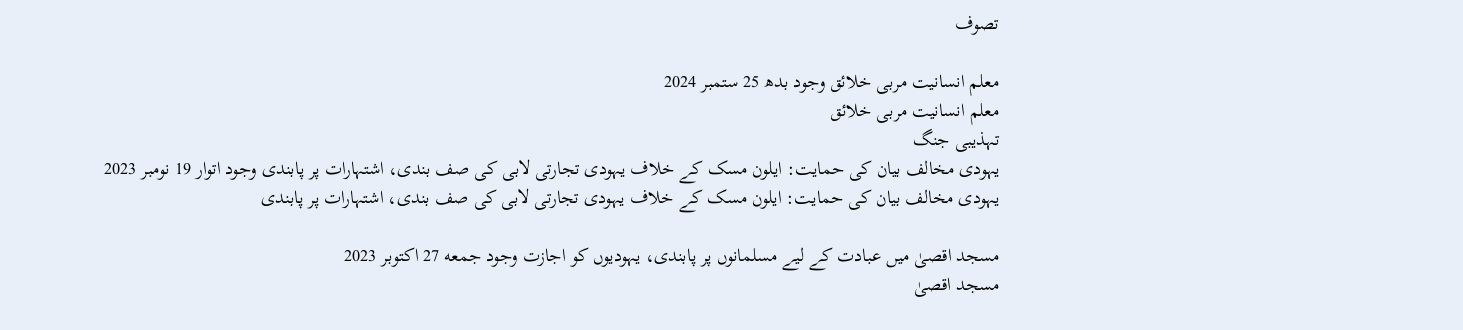تصوف

معلم انسانیت مربی خلائق وجود بدھ 25 ستمبر 2024
معلم انسانیت مربی خلائق
تہذیبی جنگ
یہودی مخالف بیان کی حمایت: ایلون مسک کے خلاف یہودی تجارتی لابی کی صف بندی، اشتہارات پر پابندی وجود اتوار 19 نومبر 2023
یہودی مخالف بیان کی حمایت: ایلون مسک کے خلاف یہودی تجارتی لابی کی صف بندی، اشتہارات پر پابندی

مسجد اقصیٰ میں عبادت کے لیے مسلمانوں پر پابندی، یہودیوں کو اجازت وجود جمعه 27 اکتوبر 2023
مسجد اقصیٰ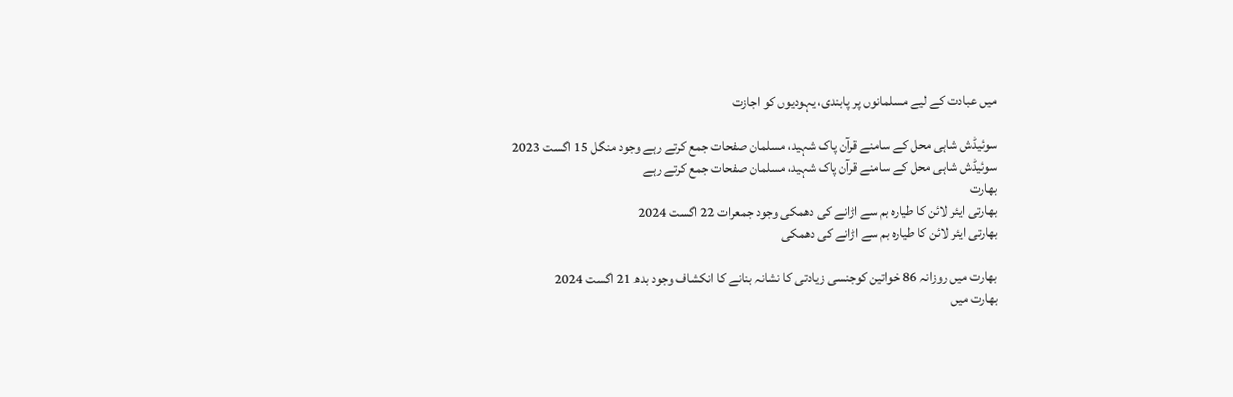میں عبادت کے لیے مسلمانوں پر پابندی، یہودیوں کو اجازت

سوئیڈش شاہی محل کے سامنے قرآن پاک شہید، مسلمان صفحات جمع کرتے رہے وجود منگل 15 اگست 2023
سوئیڈش شاہی محل کے سامنے قرآن پاک شہید، مسلمان صفحات جمع کرتے رہے
بھارت
بھارتی ایئر لائن کا طیارہ بم سے اڑانے کی دھمکی وجود جمعرات 22 اگست 2024
بھارتی ایئر لائن کا طیارہ بم سے اڑانے کی دھمکی

بھارت میں روزانہ 86 خواتین کوجنسی زیادتی کا نشانہ بنانے کا انکشاف وجود بدھ 21 اگست 2024
بھارت میں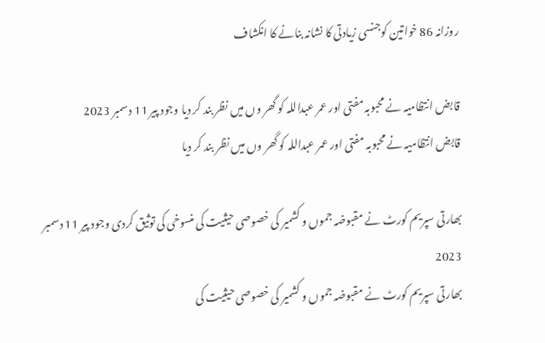روزانہ 86 خواتین کوجنسی زیادتی کا نشانہ بنانے کا انکشاف

قابض انتظامیہ نے محبوبہ مفتی اور عمر عبداللہ کو گھر وں میں نظر بند کر دیا وجود پیر 11 دسمبر 2023
قابض انتظامیہ نے محبوبہ مفتی اور عمر عبداللہ کو گھر وں میں نظر بند کر دیا

بھارتی سپریم کورٹ نے مقبوضہ جموں و کشمیر کی خصوصی حیثیت کی منسوخی کی توثیق کردی وجود پیر 11 دسمبر 2023
بھارتی سپریم کورٹ نے مقبوضہ جموں و کشمیر کی خصوصی حیثیت کی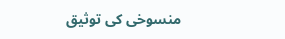منسوخی کی توثیق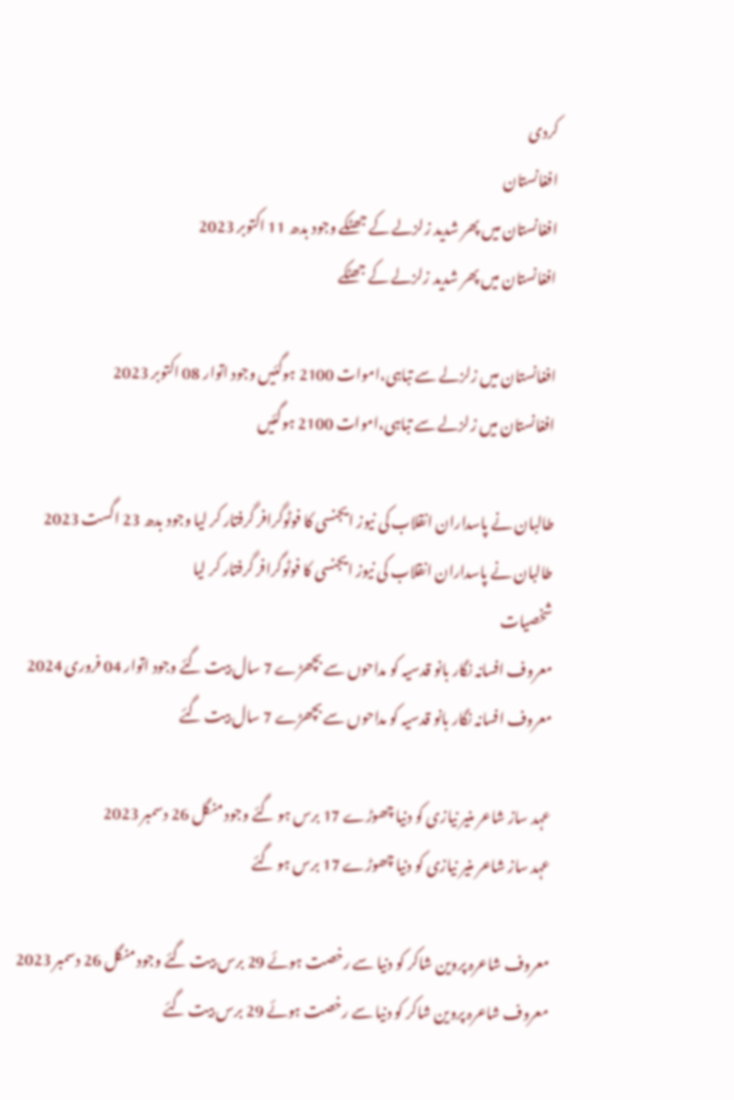کردی
افغانستان
افغانستان میں پھر شدید زلزلے کے جھٹکے وجود بدھ 11 اکتوبر 2023
افغانستان میں پھر شدید زلزلے کے جھٹکے

افغانستان میں زلزلے سے تباہی،اموات 2100 ہوگئیں وجود اتوار 08 اکتوبر 2023
افغانستان میں زلزلے سے تباہی،اموات 2100 ہوگئیں

طالبان نے پاسداران انقلاب کی نیوز ایجنسی کا فوٹوگرافر گرفتار کر لیا وجود بدھ 23 اگست 2023
طالبان نے پاسداران انقلاب کی نیوز ایجنسی کا فوٹوگرافر گرفتار کر لیا
شخصیات
معروف افسانہ نگار بانو قدسیہ کو مداحوں سے بچھڑے 7 سال بیت گئے وجود اتوار 04 فروری 2024
معروف افسانہ نگار بانو قدسیہ کو مداحوں سے بچھڑے 7 سال بیت گئے

عہد ساز شاعر منیر نیازی کو دنیا چھوڑے 17 برس ہو گئے وجود منگل 26 دسمبر 2023
عہد ساز شاعر منیر نیازی کو دنیا چھوڑے 17 برس ہو گئے

معروف شاعرہ پروین شاکر کو دنیا سے رخصت ہوئے 29 برس بیت گئے وجود منگل 26 دسمبر 2023
معروف شاعرہ پروین شاکر کو دنیا سے رخصت ہوئے 29 برس بیت گئے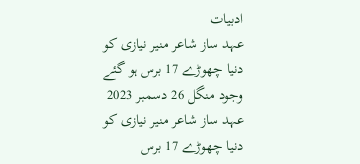ادبیات
عہد ساز شاعر منیر نیازی کو دنیا چھوڑے 17 برس ہو گئے وجود منگل 26 دسمبر 2023
عہد ساز شاعر منیر نیازی کو دنیا چھوڑے 17 برس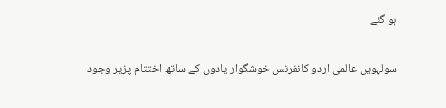ہو گئے

سولہویں عالمی اردو کانفرنس خوشگوار یادوں کے ساتھ اختتام پزیر وجود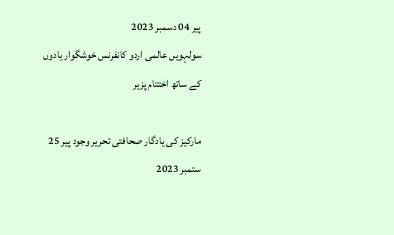پیر 04 دسمبر 2023
سولہویں عالمی اردو کانفرنس خوشگوار یادوں کے ساتھ اختتام پزیر

مارکیز کی یادگار صحافتی تحریر وجود پیر 25 ستمبر 2023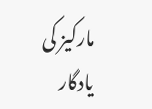مارکیز کی یادگار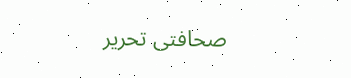صحافتی تحریر